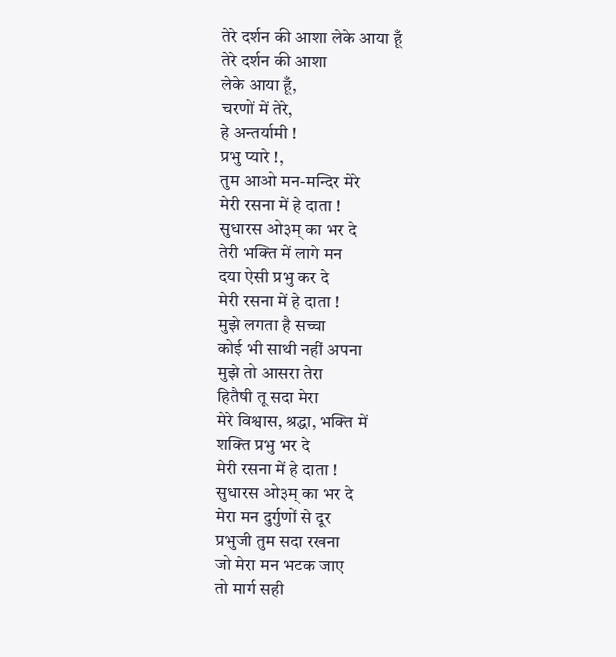तेरे दर्शन की आशा लेके आया हूँ
तेरे दर्शन की आशा
लेके आया हूँ,
चरणों में तेरे,
हे अन्तर्यामी !
प्रभु प्यारे !,
तुम आओ मन-मन्दिर मेरे
मेरी रसना में हे दाता !
सुधारस ओ३म् का भर दे
तेरी भक्ति में लागे मन
दया ऐसी प्रभु कर दे
मेरी रसना में हे दाता !
मुझे लगता है सच्चा
कोई भी साथी नहीं अपना
मुझे तो आसरा तेरा
हितैषी तू सदा मेरा
मेरे विश्वास, श्रद्धा, भक्ति में
शक्ति प्रभु भर दे
मेरी रसना में हे दाता !
सुधारस ओ३म् का भर दे
मेरा मन दुर्गुणों से दूर
प्रभुजी तुम सदा रखना
जो मेरा मन भटक जाए
तो मार्ग सही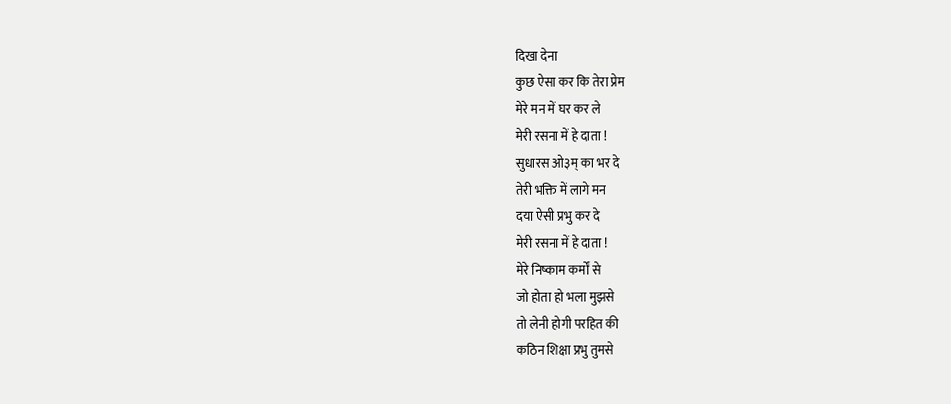दिखा देना
कुछ ऐसा कर कि तेरा प्रेम
मेरे मन में घर कर ले
मेरी रसना में हे दाता !
सुधारस ओ३म् का भर दे
तेरी भक्ति में लागे मन
दया ऐसी प्रभु कर दे
मेरी रसना में हे दाता !
मेरे निष्काम कर्मों से
जो होता हो भला मुझसे
तो लेनी होगी परहित की
कठिन शिक्षा प्रभु तुमसे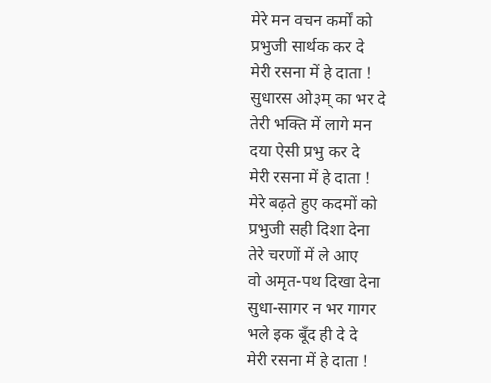मेरे मन वचन कर्मों को
प्रभुजी सार्थक कर दे
मेरी रसना में हे दाता !
सुधारस ओ३म् का भर दे
तेरी भक्ति में लागे मन
दया ऐसी प्रभु कर दे
मेरी रसना में हे दाता !
मेरे बढ़ते हुए कदमों को
प्रभुजी सही दिशा देना
तेरे चरणों में ले आए
वो अमृत-पथ दिखा देना
सुधा-सागर न भर गागर
भले इक बूँद ही दे दे
मेरी रसना में हे दाता !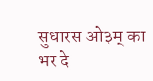सुधारस ओ३म् का भर दे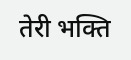तेरी भक्ति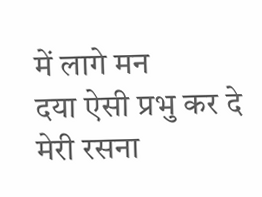में लागे मन
दया ऐसी प्रभु कर दे
मेरी रसना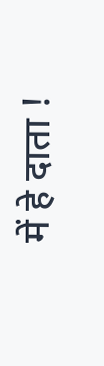में हे दाता !